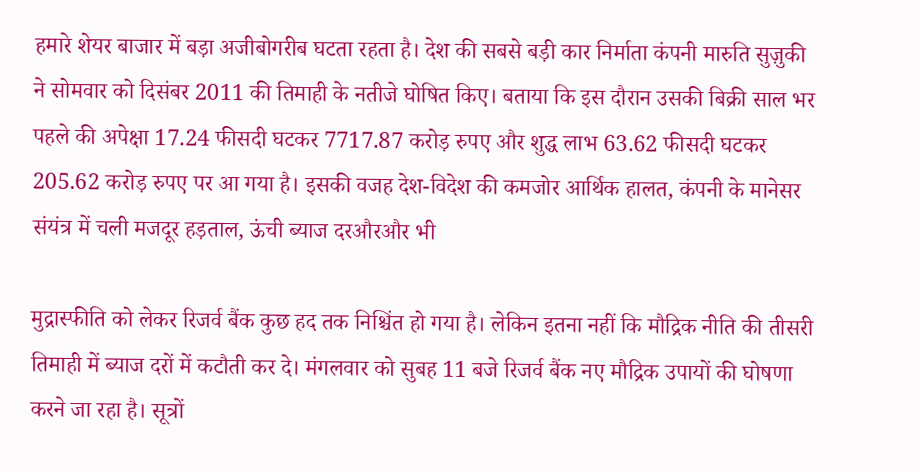हमारे शेयर बाजार में बड़ा अजीबोगरीब घटता रहता है। देश की सबसे बड़ी कार निर्माता कंपनी मारुति सुज़ुकी ने सोमवार को दिसंबर 2011 की तिमाही के नतीजे घोषित किए। बताया कि इस दौरान उसकी बिक्री साल भर पहले की अपेक्षा 17.24 फीसदी घटकर 7717.87 करोड़ रुपए और शुद्ध लाभ 63.62 फीसदी घटकर 205.62 करोड़ रुपए पर आ गया है। इसकी वजह देश-विदेश की कमजोर आर्थिक हालत, कंपनी के मानेसर संयंत्र में चली मजदूर हड़ताल, ऊंची ब्याज दरऔरऔर भी

मुद्रास्फीति को लेकर रिजर्व बैंक कुछ हद तक निश्चिंत हो गया है। लेकिन इतना नहीं कि मौद्रिक नीति की तीसरी तिमाही में ब्याज दरों में कटौती कर दे। मंगलवार को सुबह 11 बजे रिजर्व बैंक नए मौद्रिक उपायों की घोषणा करने जा रहा है। सूत्रों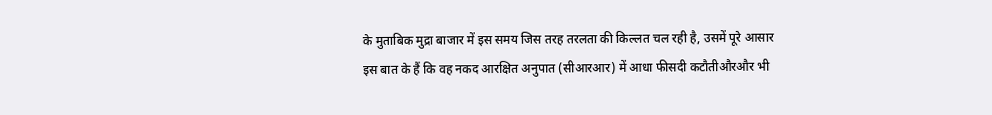के मुताबिक मुद्रा बाजार में इस समय जिस तरह तरलता की किल्लत चल रही है, उसमें पूरे आसार इस बात के हैं कि वह नकद आरक्षित अनुपात (सीआरआर) में आधा फीसदी कटौतीऔरऔर भी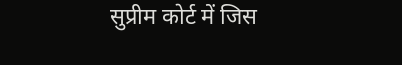सुप्रीम कोर्ट में जिस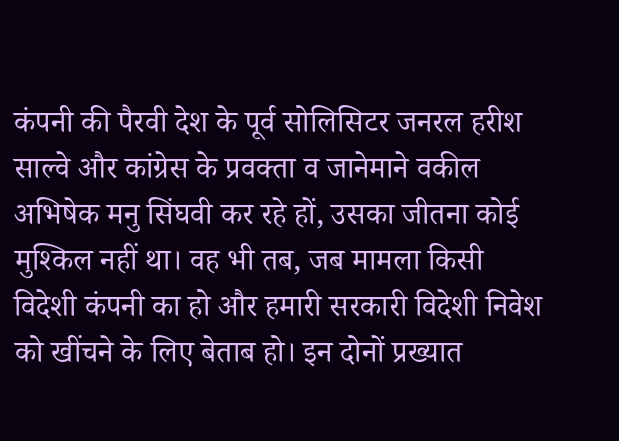कंपनी की पैरवी देश के पूर्व सोलिसिटर जनरल हरीश साल्वे और कांग्रेस के प्रवक्ता व जानेमाने वकील अभिषेक मनु सिंघवी कर रहे हों, उसका जीतना कोई मुश्किल नहीं था। वह भी तब, जब मामला किसी विदेशी कंपनी का हो और हमारी सरकारी विदेशी निवेश को खींचने के लिए बेताब हो। इन दोनों प्रख्यात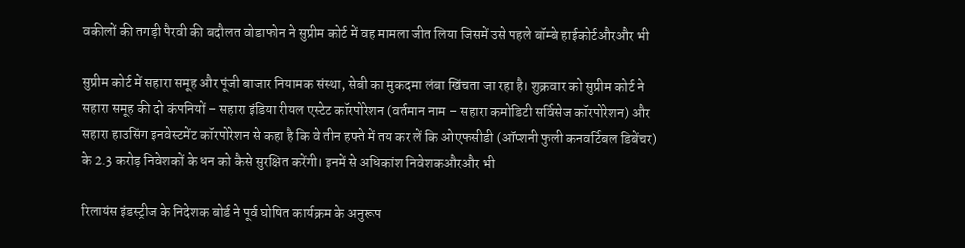वकीलों की तगड़ी पैरवी की बदौलत वोडाफोन ने सुप्रीम कोर्ट में वह मामला जीत लिया जिसमें उसे पहले बॉम्बे हाईकोर्टऔरऔर भी

सुप्रीम कोर्ट में सहारा समूह और पूंजी बाजार नियामक संस्था, सेबी का मुकदमा लंबा खिंचता जा रहा है। शुक्रवार को सुप्रीम कोर्ट ने सहारा समूह की दो कंपनियों – सहारा इंडिया रीयल एस्टेट कॉरपोरेशन (वर्तमान नाम – सहारा कमोडिटी सर्विसेज कॉरपोरेशन) और सहारा हाउसिंग इनवेस्टमेंट कॉरपोरेशन से कहा है कि वे तीन हफ्ते में तय कर लें कि ओएफसीडी (ऑप्शनी फुली कनवर्टिबल डिबेंचर) के 2.3 करोड़ निवेशकों के धन को कैसे सुरक्षित करेंगी। इनमें से अधिकांश निवेशकऔरऔर भी

रिलायंस इंडस्ट्रीज के निदेशक बोर्ड ने पूर्व घोषित कार्यक्रम के अनुरूप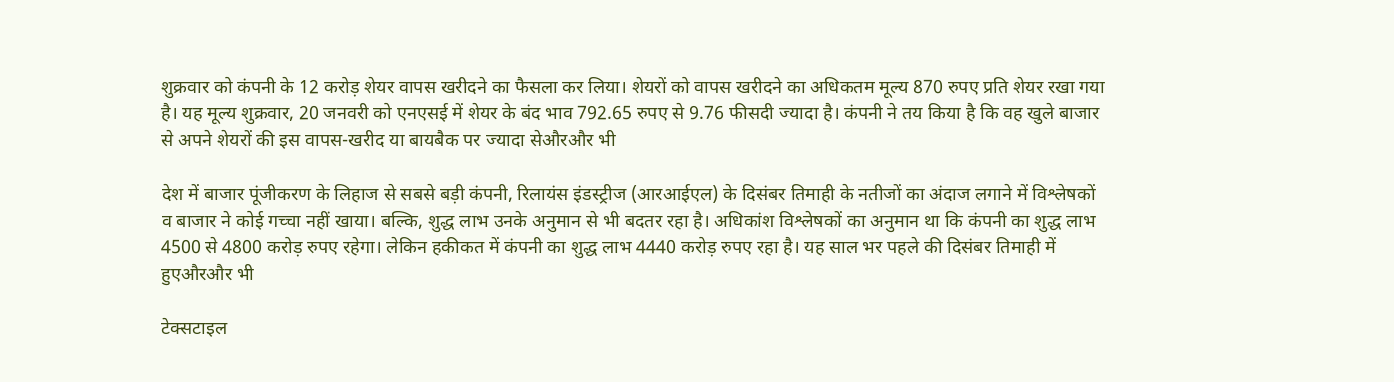शुक्रवार को कंपनी के 12 करोड़ शेयर वापस खरीदने का फैसला कर लिया। शेयरों को वापस खरीदने का अधिकतम मूल्य 870 रुपए प्रति शेयर रखा गया है। यह मूल्य शुक्रवार, 20 जनवरी को एनएसई में शेयर के बंद भाव 792.65 रुपए से 9.76 फीसदी ज्यादा है। कंपनी ने तय किया है कि वह खुले बाजार से अपने शेयरों की इस वापस-खरीद या बायबैक पर ज्यादा सेऔरऔर भी

देश में बाजार पूंजीकरण के लिहाज से सबसे बड़ी कंपनी, रिलायंस इंडस्ट्रीज (आरआईएल) के दिसंबर तिमाही के नतीजों का अंदाज लगाने में विश्लेषकों व बाजार ने कोई गच्चा नहीं खाया। बल्कि, शुद्ध लाभ उनके अनुमान से भी बदतर रहा है। अधिकांश विश्लेषकों का अनुमान था कि कंपनी का शुद्ध लाभ 4500 से 4800 करोड़ रुपए रहेगा। लेकिन हकीकत में कंपनी का शुद्ध लाभ 4440 करोड़ रुपए रहा है। यह साल भर पहले की दिसंबर तिमाही में हुएऔरऔर भी

टेक्सटाइल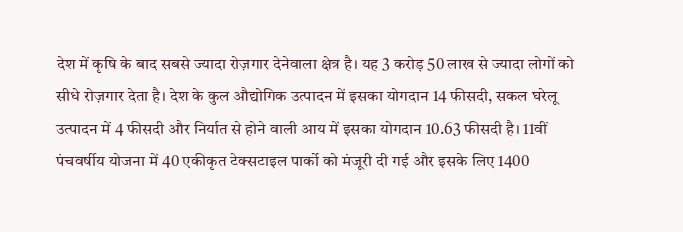देश में कृषि के बाद सबसे ज्यादा रोज़गार देनेवाला क्षेत्र है। यह 3 करोड़ 50 लाख से ज्‍यादा लोगों को सीधे रोज़गार देता है। देश के कुल औद्योगिक उत्‍पादन में इसका योगदान 14 फीसदी, सकल घरेलू उत्‍पादन में 4 फीसदी और निर्यात से होने वाली आय में इसका योगदान 10.63 फीसदी है। 11वीं पंचवर्षीय योजना में 40 एकीकृत टेक्‍सटाइल पार्को को मंजूरी दी गई और इसके लिए 1400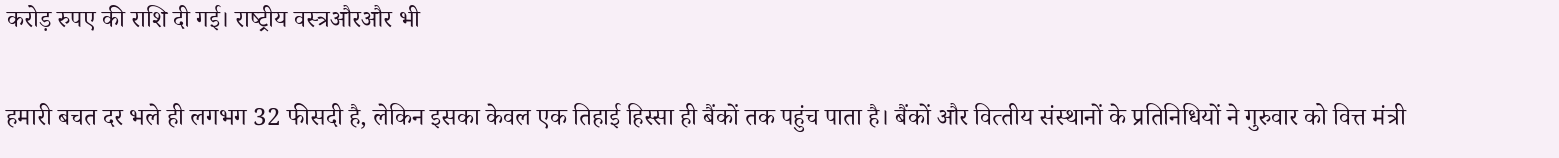करोड़ रुपए की राशि दी गई। राष्‍ट्रीय वस्‍त्रऔरऔर भी

हमारी बचत दर भले ही लगभग 32 फीसदी है, लेकिन इसका केवल एक तिहाई हिस्सा ही बैंकों तक पहुंच पाता है। बैंकों और वित्‍तीय संस्‍थानों के प्रतिनिधियों ने गुरुवार को वित्त मंत्री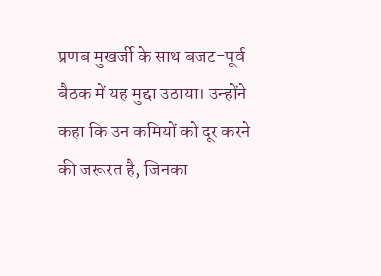प्रणब मुखर्जी के साथ बजट-पूर्व बैठक में यह मुद्दा उठाया। उन्होंने कहा कि उन कमियों को दूर करने की जरूरत है, जिनका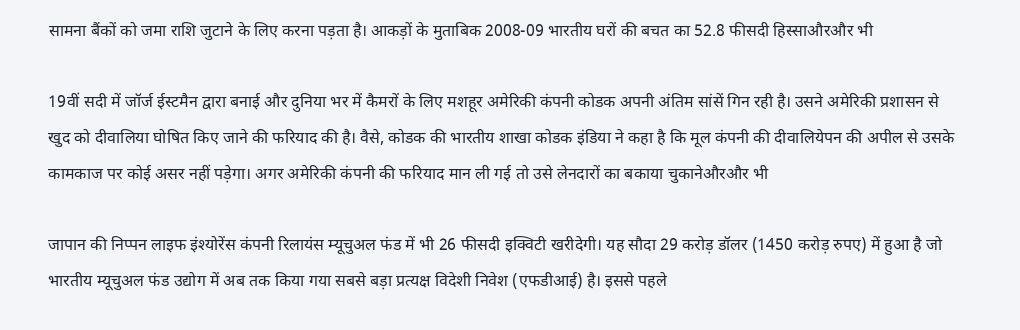सामना बैंकों को जमा राशि जुटाने के लिए करना पड़ता है। आकड़ों के मुताबिक 2008-09 भारतीय घरों की बचत का 52.8 फीसदी हिस्साऔरऔर भी

19वीं सदी में जॉर्ज ईस्टमैन द्वारा बनाई और दुनिया भर में कैमरों के लिए मशहूर अमेरिकी कंपनी कोडक अपनी अंतिम सांसें गिन रही है। उसने अमेरिकी प्रशासन से खुद को दीवालिया घोषित किए जाने की फरियाद की है। वैसे, कोडक की भारतीय शाखा कोडक इंडिया ने कहा है कि मूल कंपनी की दीवालियेपन की अपील से उसके कामकाज पर कोई असर नहीं पड़ेगा। अगर अमेरिकी कंपनी की फरियाद मान ली गई तो उसे लेनदारों का बकाया चुकानेऔरऔर भी

जापान की निप्पन लाइफ इंश्योरेंस कंपनी रिलायंस म्यूचुअल फंड में भी 26 फीसदी इक्विटी खरीदेगी। यह सौदा 29 करोड़ डॉलर (1450 करोड़ रुपए) में हुआ है जो भारतीय म्यूचुअल फंड उद्योग में अब तक किया गया सबसे बड़ा प्रत्यक्ष विदेशी निवेश (एफडीआई) है। इससे पहले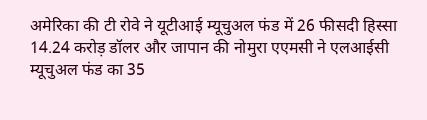अमेरिका की टी रोवे ने यूटीआई म्यूचुअल फंड में 26 फीसदी हिस्सा 14.24 करोड़ डॉलर और जापान की नोमुरा एएमसी ने एलआईसी म्यूचुअल फंड का 35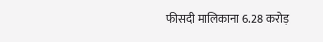फीसदी मालिकाना 6.28 करोड़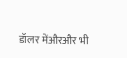डॉलर मेंऔरऔर भी